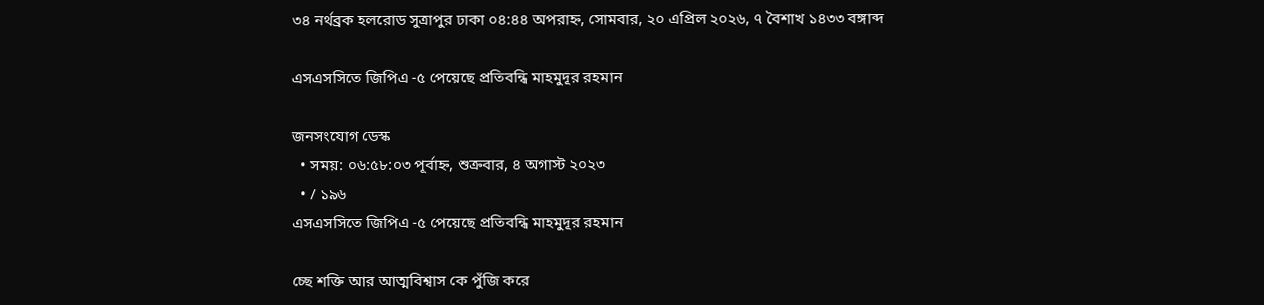৩৪ নর্থব্রক হলরোড সুত্রাপুর ঢাকা ০৪:৪৪ অপরাহ্ন, সোমবার, ২০ এপ্রিল ২০২৬, ৭ বৈশাখ ১৪৩৩ বঙ্গাব্দ

এসএসসিতে জিপিএ -৫ পেয়েছে প্রতিবন্ধি মাহমুদূর রহমান

জনসংযোগ ডেস্ক
  • সময়: ০৬:৫৮:০৩ পূর্বাহ্ন, শুক্রবার, ৪ অগাস্ট ২০২৩
  • / ১৯৬
এসএসসিতে জিপিএ -৫ পেয়েছে প্রতিবন্ধি মাহমুদূর রহমান

চ্ছে শক্তি আর আত্মবিশ্বাস কে পুঁজি করে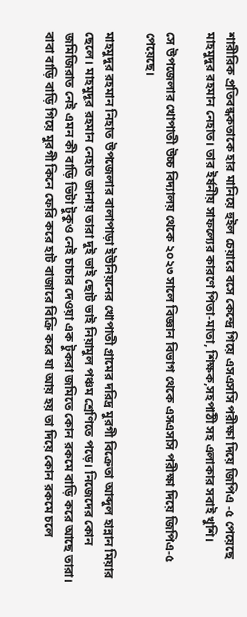শারীরিক প্রতিবন্ধকতাকে হার মানিয়ে হুইল চেয়ারে বসে কেন্দ্রে গিয়ে এসএসসি পরীক্ষা দিয়ে জিপিএ -৫ পেয়েছে মাহমুদুর রহমান নেহাত। তার ইর্ষনীয় সাফল্যের কারণে পিতা-মাতা, শিক্ষক,সহপাঠী সহ এলাকার সবাই খুশি।

সে উপজেলার খোপাতী উচ্চ বিদ্যালয় থেকে ২০২৩ সালে বিজ্ঞান বিভাগ থেকে এসএসসি পরীক্ষা দিয়ে জিপিএ-৫ পেয়েছে।

মাহমুদুর রহমান নিহাত উপজেলার বালাপাড়া ইউনিয়নের খোপাতী গ্রামের দরিদ্র মুরগী বিক্রেতা আব্দুল হান্নান মিয়ার ছেলে। মাহমুদূর রহমান নেহাত জানায় তারা দুই ভাই ছোট ভাই নিয়ামুল পঞ্চম শ্রেণিতে পড়ে। নিজেদের কোন জমিজিরাত নেই এমন কী বাড়ি ভিটা টুকুও নেই চাচার দেওয়া এক টুকরা জমিতে কোন রকমে বাড়ি করে আছে তারা। বাবা বাড়ি বাড়ি গিয়ে মুরগী কিনে ফেরি করে হাট বাজারে বিক্রি করে যা আয় হয় তা দিয়ে কোন রকমে চলে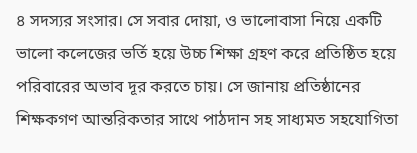৪ সদস্যর সংসার। সে সবার দোয়া, ও ভালোবাসা নিয়ে একটি ভালো কলেজের ভর্তি হয়ে উচ্চ শিক্ষা গ্রহণ করে প্রতিষ্ঠিত হয়ে পরিবারের অভাব দূর করতে চায়। সে জানায় প্রতিষ্ঠানের শিক্ষকগণ আন্তরিকতার সাথে পাঠদান সহ সাধ্যমত সহযোগিতা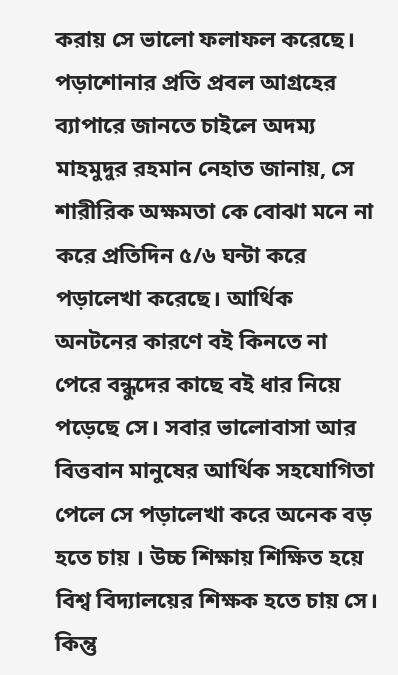করায় সে ভালো ফলাফল করেছে। পড়াশোনার প্রতি প্রবল আগ্রহের ব্যাপারে জানতে চাইলে অদম্য মাহমুদুর রহমান নেহাত জানায়, সে শারীরিক অক্ষমতা কে বোঝা মনে না করে প্রতিদিন ৫/৬ ঘন্টা করে পড়ালেখা করেছে। আর্থিক অনটনের কারণে বই কিনতে না পেরে বন্ধুদের কাছে বই ধার নিয়ে পড়েছে সে। সবার ভালোবাসা আর বিত্তবান মানুষের আর্থিক সহযোগিতা পেলে সে পড়ালেখা করে অনেক বড় হতে চায় । উচ্চ শিক্ষায় শিক্ষিত হয়ে বিশ্ব বিদ্যালয়ের শিক্ষক হতে চায় সে। কিন্তু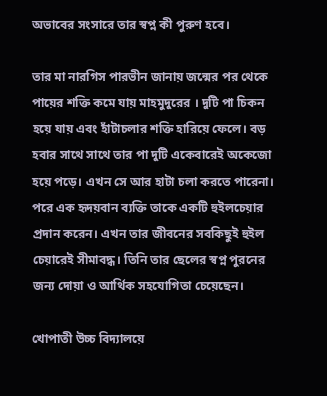অভাবের সংসারে তার স্বপ্ন কী পুরুণ হবে।

তার মা নারগিস পারভীন জানায় জন্মের পর থেকে পায়ের শক্তি কমে যায় মাহমুদুরের । দুটি পা চিকন হয়ে যায় এবং হাঁটাচলার শক্তি হারিয়ে ফেলে। বড় হবার সাথে সাথে তার পা দুটি একেবারেই অকেজো হয়ে পড়ে। এখন সে আর হাটা চলা করতে পারেনা। পরে এক হৃদয়বান ব্যক্তি তাকে একটি হুইলচেয়ার প্রদান করেন। এখন তার জীবনের সবকিছুই হুইল চেয়ারেই সীমাবদ্ধ। তিনি তার ছেলের স্বপ্ন পুরনের জন্য দোয়া ও আর্থিক সহযোগিতা চেয়েছেন।

খোপাতী উচ্চ বিদ্যালয়ে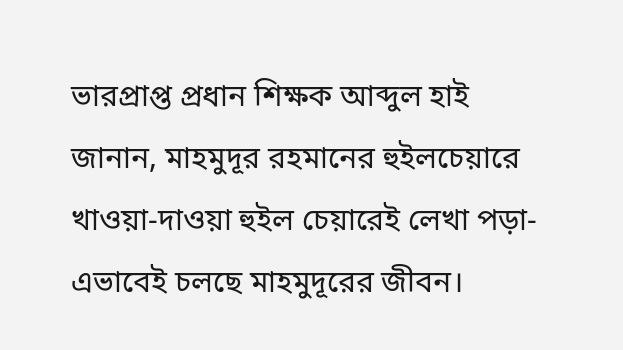ভারপ্রাপ্ত প্রধান শিক্ষক আব্দুল হাই জানান, মাহমুদূর রহমানের হুইলচেয়ারে খাওয়া-দাওয়া হুইল চেয়ারেই লেখা পড়া- এভাবেই চলছে মাহমুদূরের জীবন।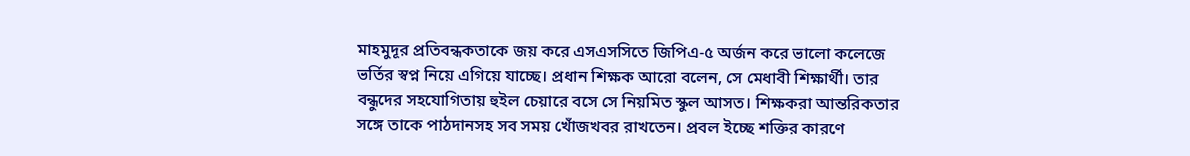মাহমুদূর প্রতিবন্ধকতাকে জয় করে এসএসসিতে জিপিএ-৫ অর্জন করে ভালো কলেজে ভর্তির স্বপ্ন নিয়ে এগিয়ে যাচ্ছে। প্রধান শিক্ষক আরো বলেন, সে মেধাবী শিক্ষার্থী। তার বন্ধুদের সহযোগিতায় হুইল চেয়ারে বসে সে নিয়মিত স্কুল আসত। শিক্ষকরা আন্তরিকতার সঙ্গে তাকে পাঠদানসহ সব সময় খোঁজখবর রাখতেন। প্রবল ইচ্ছে শক্তির কারণে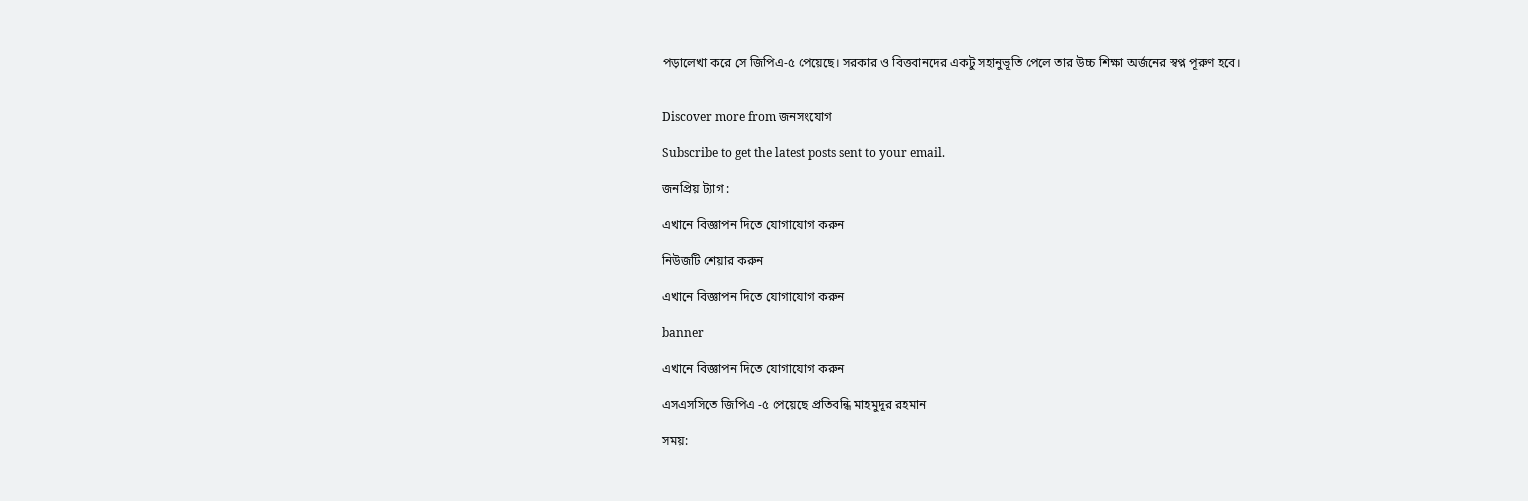পড়ালেখা করে সে জিপিএ-৫ পেয়েছে। সরকার ও বিত্তবানদের একটু সহানুভূতি পেলে তার উচ্চ শিক্ষা অর্জনের স্বপ্ন পূরুণ হবে।


Discover more from জনসংযোগ

Subscribe to get the latest posts sent to your email.

জনপ্রিয় ট্যাগ :

এখানে বিজ্ঞাপন দিতে যোগাযোগ করুন

নিউজটি শেয়ার করুন

এখানে বিজ্ঞাপন দিতে যোগাযোগ করুন

banner

এখানে বিজ্ঞাপন দিতে যোগাযোগ করুন

এসএসসিতে জিপিএ -৫ পেয়েছে প্রতিবন্ধি মাহমুদূর রহমান

সময়: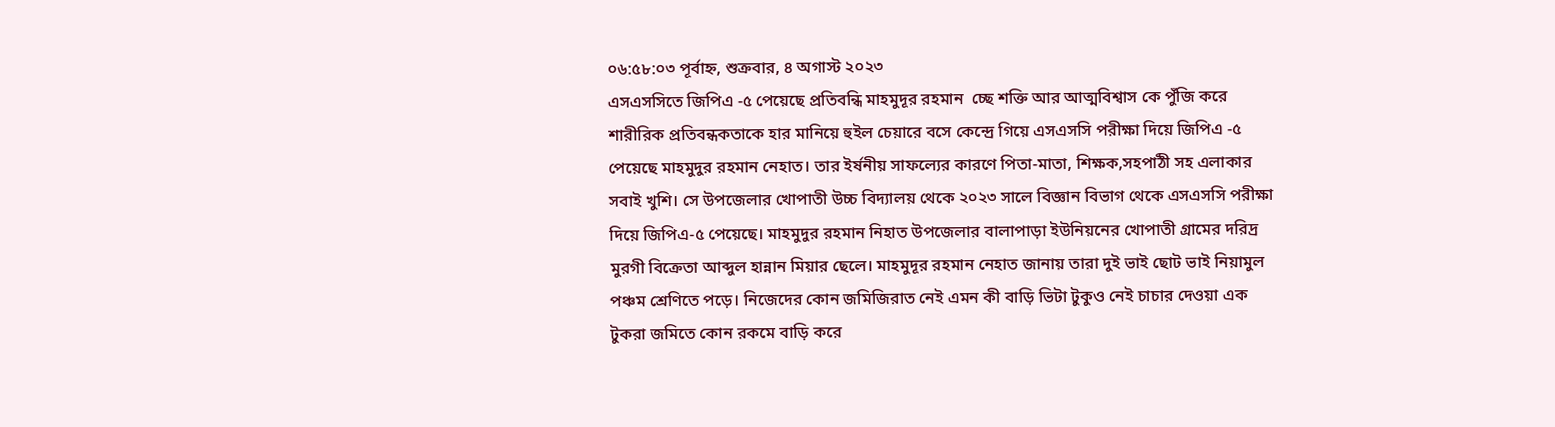০৬:৫৮:০৩ পূর্বাহ্ন, শুক্রবার, ৪ অগাস্ট ২০২৩
এসএসসিতে জিপিএ -৫ পেয়েছে প্রতিবন্ধি মাহমুদূর রহমান  চ্ছে শক্তি আর আত্মবিশ্বাস কে পুঁজি করে শারীরিক প্রতিবন্ধকতাকে হার মানিয়ে হুইল চেয়ারে বসে কেন্দ্রে গিয়ে এসএসসি পরীক্ষা দিয়ে জিপিএ -৫ পেয়েছে মাহমুদুর রহমান নেহাত। তার ইর্ষনীয় সাফল্যের কারণে পিতা-মাতা, শিক্ষক,সহপাঠী সহ এলাকার সবাই খুশি। সে উপজেলার খোপাতী উচ্চ বিদ্যালয় থেকে ২০২৩ সালে বিজ্ঞান বিভাগ থেকে এসএসসি পরীক্ষা দিয়ে জিপিএ-৫ পেয়েছে। মাহমুদুর রহমান নিহাত উপজেলার বালাপাড়া ইউনিয়নের খোপাতী গ্রামের দরিদ্র মুরগী বিক্রেতা আব্দুল হান্নান মিয়ার ছেলে। মাহমুদূর রহমান নেহাত জানায় তারা দুই ভাই ছোট ভাই নিয়ামুল পঞ্চম শ্রেণিতে পড়ে। নিজেদের কোন জমিজিরাত নেই এমন কী বাড়ি ভিটা টুকুও নেই চাচার দেওয়া এক টুকরা জমিতে কোন রকমে বাড়ি করে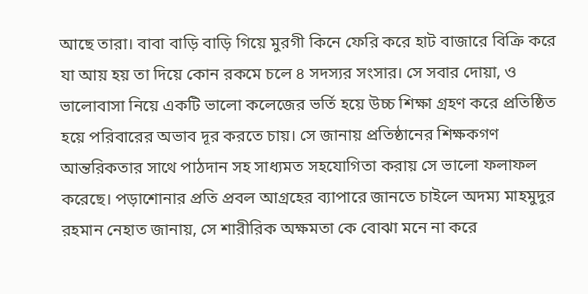আছে তারা। বাবা বাড়ি বাড়ি গিয়ে মুরগী কিনে ফেরি করে হাট বাজারে বিক্রি করে যা আয় হয় তা দিয়ে কোন রকমে চলে ৪ সদস্যর সংসার। সে সবার দোয়া, ও ভালোবাসা নিয়ে একটি ভালো কলেজের ভর্তি হয়ে উচ্চ শিক্ষা গ্রহণ করে প্রতিষ্ঠিত হয়ে পরিবারের অভাব দূর করতে চায়। সে জানায় প্রতিষ্ঠানের শিক্ষকগণ আন্তরিকতার সাথে পাঠদান সহ সাধ্যমত সহযোগিতা করায় সে ভালো ফলাফল করেছে। পড়াশোনার প্রতি প্রবল আগ্রহের ব্যাপারে জানতে চাইলে অদম্য মাহমুদুর রহমান নেহাত জানায়, সে শারীরিক অক্ষমতা কে বোঝা মনে না করে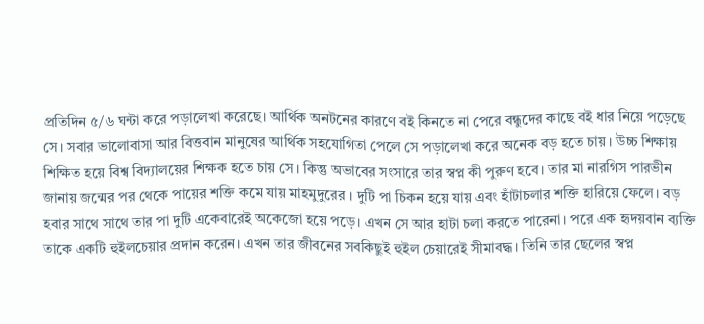প্রতিদিন ৫/৬ ঘন্টা করে পড়ালেখা করেছে। আর্থিক অনটনের কারণে বই কিনতে না পেরে বন্ধুদের কাছে বই ধার নিয়ে পড়েছে সে। সবার ভালোবাসা আর বিত্তবান মানুষের আর্থিক সহযোগিতা পেলে সে পড়ালেখা করে অনেক বড় হতে চায় । উচ্চ শিক্ষায় শিক্ষিত হয়ে বিশ্ব বিদ্যালয়ের শিক্ষক হতে চায় সে। কিন্তু অভাবের সংসারে তার স্বপ্ন কী পুরুণ হবে। তার মা নারগিস পারভীন জানায় জন্মের পর থেকে পায়ের শক্তি কমে যায় মাহমুদুরের । দুটি পা চিকন হয়ে যায় এবং হাঁটাচলার শক্তি হারিয়ে ফেলে। বড় হবার সাথে সাথে তার পা দুটি একেবারেই অকেজো হয়ে পড়ে। এখন সে আর হাটা চলা করতে পারেনা। পরে এক হৃদয়বান ব্যক্তি তাকে একটি হুইলচেয়ার প্রদান করেন। এখন তার জীবনের সবকিছুই হুইল চেয়ারেই সীমাবদ্ধ। তিনি তার ছেলের স্বপ্ন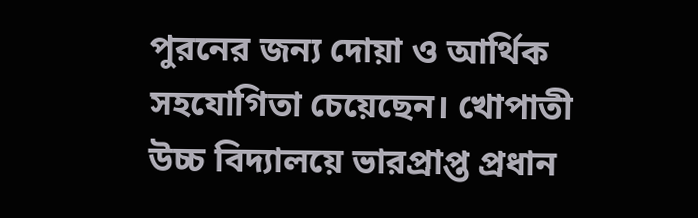পুরনের জন্য দোয়া ও আর্থিক সহযোগিতা চেয়েছেন। খোপাতী উচ্চ বিদ্যালয়ে ভারপ্রাপ্ত প্রধান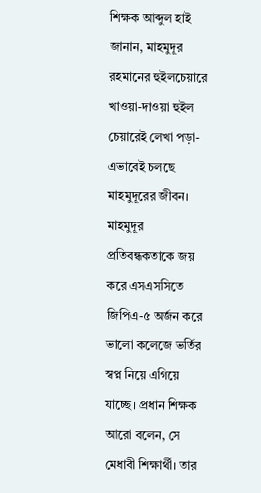শিক্ষক আব্দুল হাই জানান, মাহমুদূর রহমানের হুইলচেয়ারে খাওয়া-দাওয়া হুইল চেয়ারেই লেখা পড়া- এভাবেই চলছে মাহমুদূরের জীবন। মাহমুদূর প্রতিবন্ধকতাকে জয় করে এসএসসিতে জিপিএ-৫ অর্জন করে ভালো কলেজে ভর্তির স্বপ্ন নিয়ে এগিয়ে যাচ্ছে। প্রধান শিক্ষক আরো বলেন, সে মেধাবী শিক্ষার্থী। তার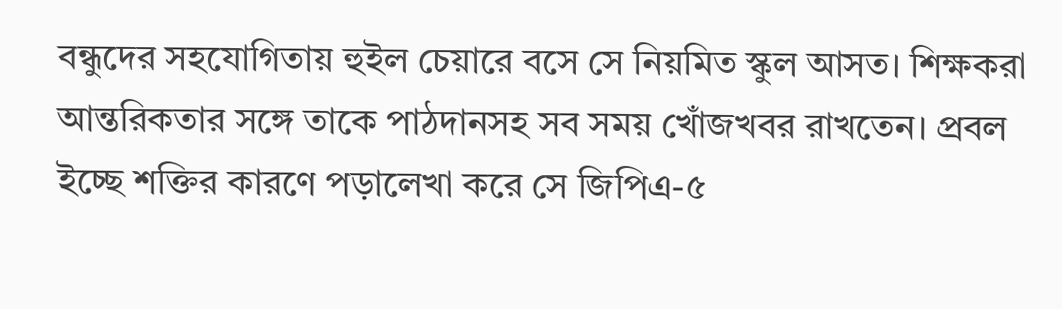বন্ধুদের সহযোগিতায় হুইল চেয়ারে বসে সে নিয়মিত স্কুল আসত। শিক্ষকরা আন্তরিকতার সঙ্গে তাকে পাঠদানসহ সব সময় খোঁজখবর রাখতেন। প্রবল ইচ্ছে শক্তির কারণে পড়ালেখা করে সে জিপিএ-৫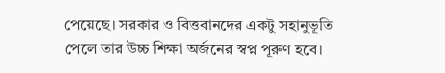পেয়েছে। সরকার ও বিত্তবানদের একটু সহানুভূতি পেলে তার উচ্চ শিক্ষা অর্জনের স্বপ্ন পূরুণ হবে।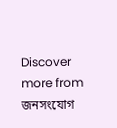Discover more from জনসংযোগ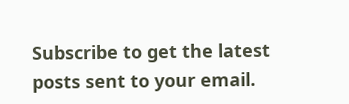Subscribe to get the latest posts sent to your email.